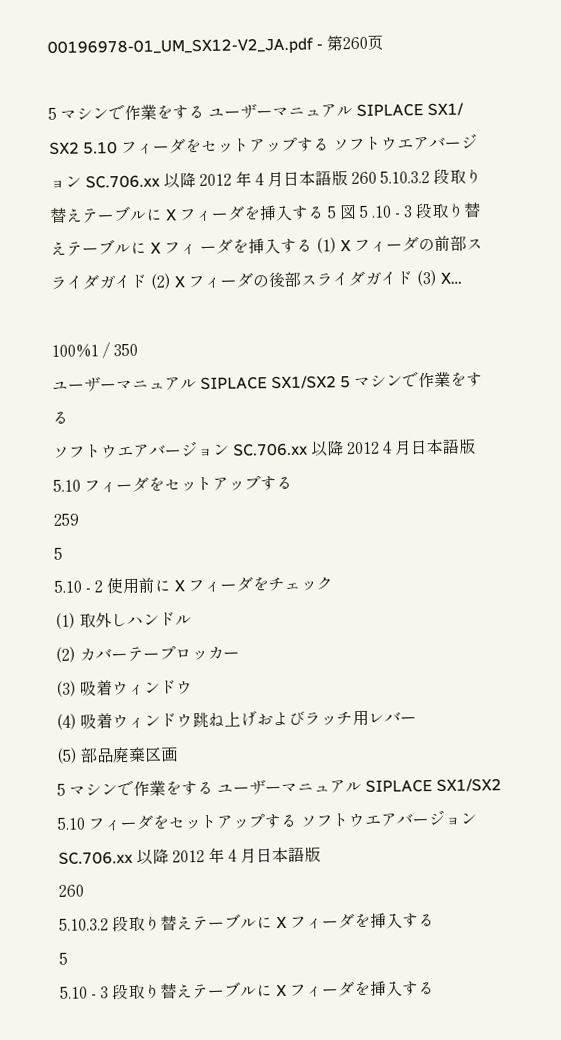00196978-01_UM_SX12-V2_JA.pdf - 第260页

5 マシンで作業をする ユーザーマニュアル SIPLACE SX1/ SX2 5.10 フィーダをセットアップする ソフトウエアバージ ョン SC.706.xx 以降 2012 年 4 月日本語版 260 5.10.3.2 段取り替えテーブルに X フィーダを挿入する 5 図 5 .10 - 3 段取り替えテーブルに X フィ ーダを挿入する (1) X フィーダの前部スライダガイド (2) X フィーダの後部スライダガイド (3) X…

100%1 / 350
ユーザーマニュアル SIPLACE SX1/SX2 5 マシンで作業をする
ソフトウエアバージョン SC.706.xx 以降 2012 4 月日本語版 5.10 フィーダをセットアップする
259
5
5.10 - 2 使用前に X フィーダをチェック
(1) 取外しハンドル
(2) カバーテープロッカー
(3) 吸着ウィンドウ
(4) 吸着ウィンドウ跳ね上げおよびラッチ用レバー
(5) 部品廃棄区画
5 マシンで作業をする ユーザーマニュアル SIPLACE SX1/SX2
5.10 フィーダをセットアップする ソフトウエアバージョン SC.706.xx 以降 2012 年 4 月日本語版
260
5.10.3.2 段取り替えテーブルに X フィーダを挿入する
5
5.10 - 3 段取り替えテーブルに X フィーダを挿入する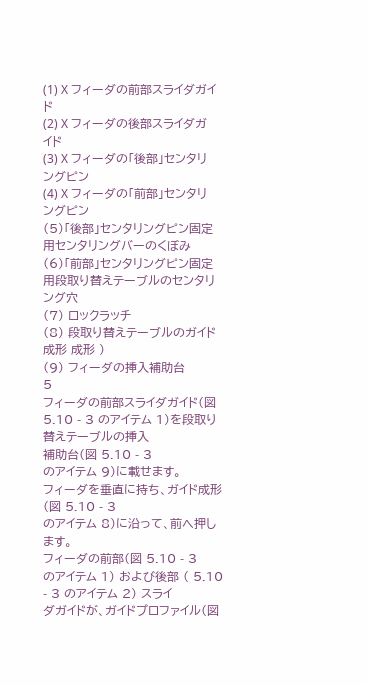(1) X フィーダの前部スライダガイド
(2) X フィーダの後部スライダガイド
(3) X フィーダの「後部」センタリングピン
(4) X フィーダの「前部」センタリングピン
(5)「後部」センタリングピン固定用センタリングバーのくぼみ
(6)「前部」センタリングピン固定用段取り替えテーブルのセンタリング穴
(7) ロックラッチ
(8) 段取り替えテーブルのガイド成形 成形 )
(9) フィーダの挿入補助台
5
フィーダの前部スライダガイド(図 5.10 - 3 のアイテム 1)を段取り替えテーブルの挿入
補助台(図 5.10 - 3
のアイテム 9)に載せます。
フィーダを垂直に持ち、ガイド成形(図 5.10 - 3
のアイテム 8)に沿って、前へ押します。
フィーダの前部(図 5.10 - 3
のアイテム 1) および後部 ( 5.10 - 3 のアイテム 2) スライ
ダガイドが、ガイドプロファイル(図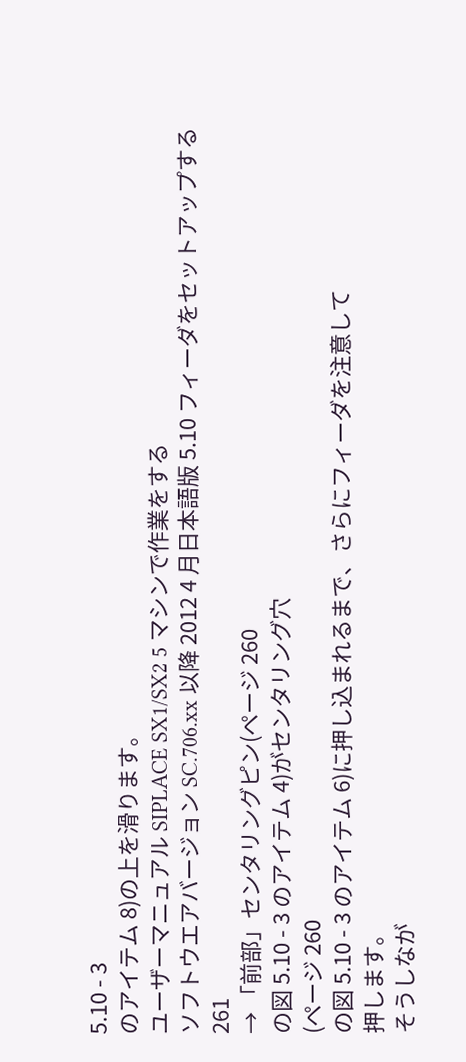5.10 - 3
のアイテム 8)の上を滑ります。
ユーザーマニュアル SIPLACE SX1/SX2 5 マシンで作業をする
ソフトウエアバージョン SC.706.xx 以降 2012 4 月日本語版 5.10 フィーダをセットアップする
261
→ 「前部」センタリングピン(ページ 260
の図 5.10 - 3 のアイテム 4)がセンタリング穴
(ページ 260
の図 5.10 - 3 のアイテム 6)に押し込まれるまで、さらにフィーダを注意して
押します。
そうしなが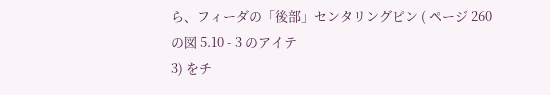ら、フィーダの「後部」センタリングピン ( ページ 260
の図 5.10 - 3 のアイテ
3) をチ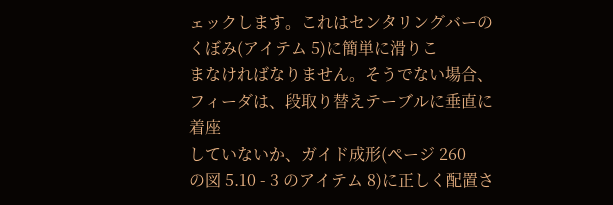ェックします。これはセンタリングバーのくぼみ(アイテム 5)に簡単に滑りこ
まなければなりません。そうでない場合、フィーダは、段取り替えテーブルに垂直に着座
していないか、ガイド成形(ページ 260
の図 5.10 - 3 のアイテム 8)に正しく配置さ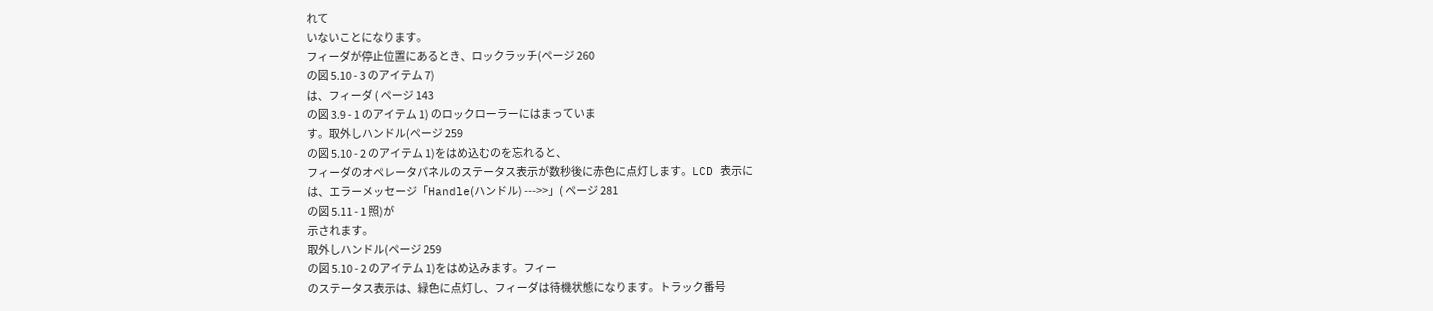れて
いないことになります。
フィーダが停止位置にあるとき、ロックラッチ(ページ 260
の図 5.10 - 3 のアイテム 7)
は、フィーダ ( ページ 143
の図 3.9 - 1 のアイテム 1) のロックローラーにはまっていま
す。取外しハンドル(ページ 259
の図 5.10 - 2 のアイテム 1)をはめ込むのを忘れると、
フィーダのオペレータパネルのステータス表示が数秒後に赤色に点灯します。LCD 表示に
は、エラーメッセージ「Handle(ハンドル) --->>」( ページ 281
の図 5.11 - 1 照)が
示されます。
取外しハンドル(ページ 259
の図 5.10 - 2 のアイテム 1)をはめ込みます。フィー
のステータス表示は、緑色に点灯し、フィーダは待機状態になります。トラック番号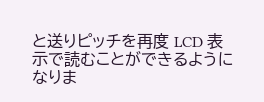と送りピッチを再度 LCD 表示で読むことができるようになりま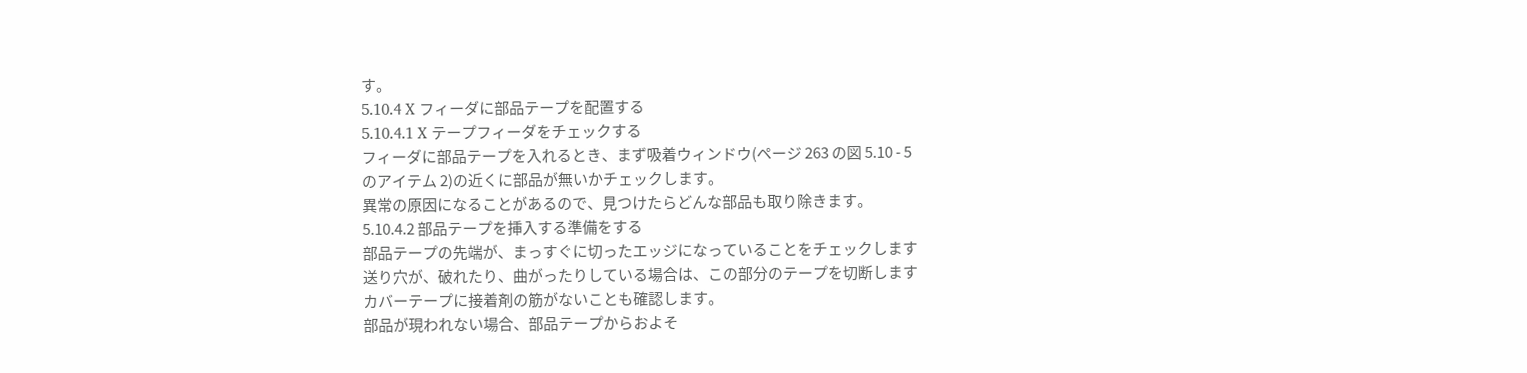す。
5.10.4 X フィーダに部品テープを配置する
5.10.4.1 X テープフィーダをチェックする
フィーダに部品テープを入れるとき、まず吸着ウィンドウ(ページ 263 の図 5.10 - 5
のアイテム 2)の近くに部品が無いかチェックします。
異常の原因になることがあるので、見つけたらどんな部品も取り除きます。
5.10.4.2 部品テープを挿入する準備をする
部品テープの先端が、まっすぐに切ったエッジになっていることをチェックします
送り穴が、破れたり、曲がったりしている場合は、この部分のテープを切断します
カバーテープに接着剤の筋がないことも確認します。
部品が現われない場合、部品テープからおよそ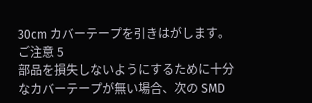30cm カバーテープを引きはがします。
ご注意 5
部品を損失しないようにするために十分なカバーテープが無い場合、次の SMD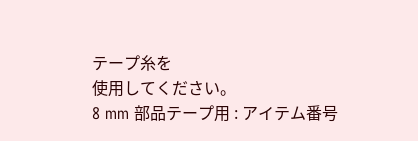テープ糸を
使用してください。
8 mm 部品テープ用 : アイテム番号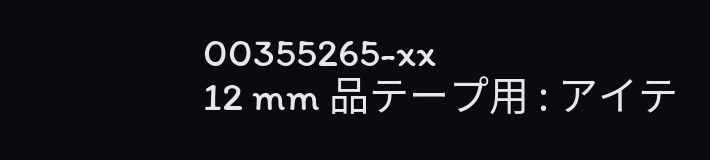00355265-xx
12 mm 品テープ用 : アイテ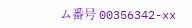ム番号 00356342-xx